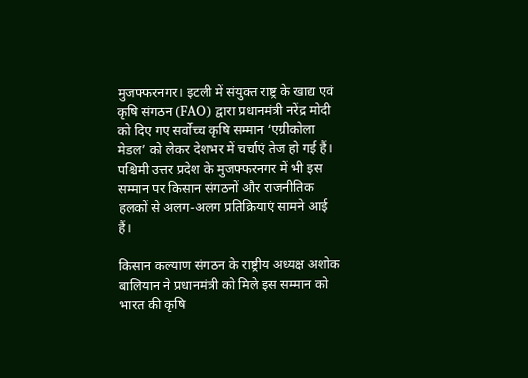मुजफ्फरनगर। इटली में संयुक्त राष्ट्र के खाद्य एवं कृषि संगठन (FAO) द्वारा प्रधानमंत्री नरेंद्र मोदी को दिए गए सर्वोच्च कृषि सम्मान ‘एग्रीकोला मेडल’ को लेकर देशभर में चर्चाएं तेज हो गई हैं। पश्चिमी उत्तर प्रदेश के मुजफ्फरनगर में भी इस सम्मान पर किसान संगठनों और राजनीतिक हलकों से अलग-अलग प्रतिक्रियाएं सामने आई हैं।

किसान कल्याण संगठन के राष्ट्रीय अध्यक्ष अशोक बालियान ने प्रधानमंत्री को मिले इस सम्मान को भारत की कृषि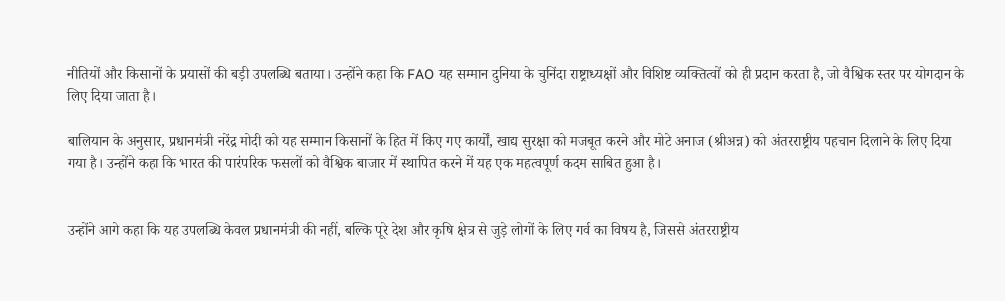नीतियों और किसानों के प्रयासों की बड़ी उपलब्धि बताया। उन्होंने कहा कि FAO यह सम्मान दुनिया के चुनिंदा राष्ट्राध्यक्षों और विशिष्ट व्यक्तित्वों को ही प्रदान करता है, जो वैश्विक स्तर पर योगदान के लिए दिया जाता है।

बालियान के अनुसार, प्रधानमंत्री नरेंद्र मोदी को यह सम्मान किसानों के हित में किए गए कार्यों, खाद्य सुरक्षा को मजबूत करने और मोटे अनाज (श्रीअन्न) को अंतरराष्ट्रीय पहचान दिलाने के लिए दिया गया है। उन्होंने कहा कि भारत की पारंपरिक फसलों को वैश्विक बाजार में स्थापित करने में यह एक महत्वपूर्ण कदम साबित हुआ है।


उन्होंने आगे कहा कि यह उपलब्धि केवल प्रधानमंत्री की नहीं, बल्कि पूरे देश और कृषि क्षेत्र से जुड़े लोगों के लिए गर्व का विषय है, जिससे अंतरराष्ट्रीय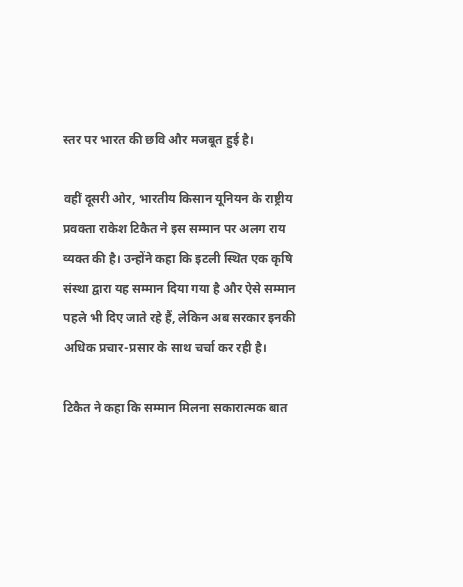स्तर पर भारत की छवि और मजबूत हुई है।

वहीं दूसरी ओर, भारतीय किसान यूनियन के राष्ट्रीय प्रवक्ता राकेश टिकैत ने इस सम्मान पर अलग राय व्यक्त की है। उन्होंने कहा कि इटली स्थित एक कृषि संस्था द्वारा यह सम्मान दिया गया है और ऐसे सम्मान पहले भी दिए जाते रहे हैं, लेकिन अब सरकार इनकी अधिक प्रचार-प्रसार के साथ चर्चा कर रही है।

टिकैत ने कहा कि सम्मान मिलना सकारात्मक बात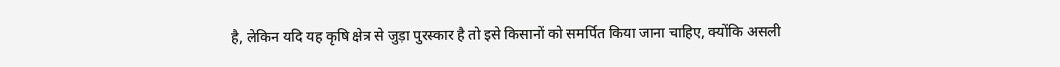है, लेकिन यदि यह कृषि क्षेत्र से जुड़ा पुरस्कार है तो इसे किसानों को समर्पित किया जाना चाहिए, क्योंकि असली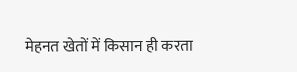मेहनत खेतों में किसान ही करता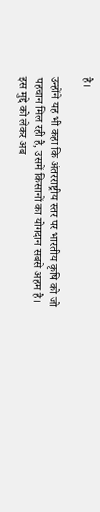है।

उन्होंने यह भी कहा कि अंतरराष्ट्रीय स्तर पर भारतीय कृषि को जो पहचान मिल रही है, उसमें किसानों का योगदान सबसे अहम है। इस मुद्दे को लेकर अब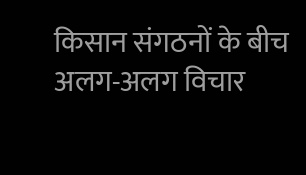किसान संगठनों के बीच अलग-अलग विचार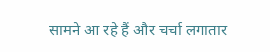सामने आ रहे हैं और चर्चा लगातार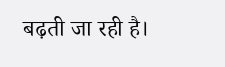बढ़ती जा रही है।